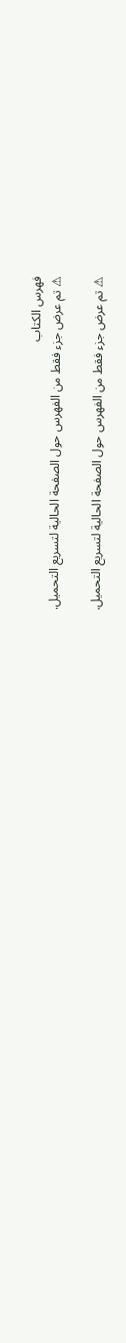فهرس الكتاب
⚠ تم عرض جزء فقط من الفهرس حول الصفحة الحالية لتسريع التحميل.

⚠ تم عرض جزء فقط من الفهرس حول الصفحة الحالية لتسريع التحميل.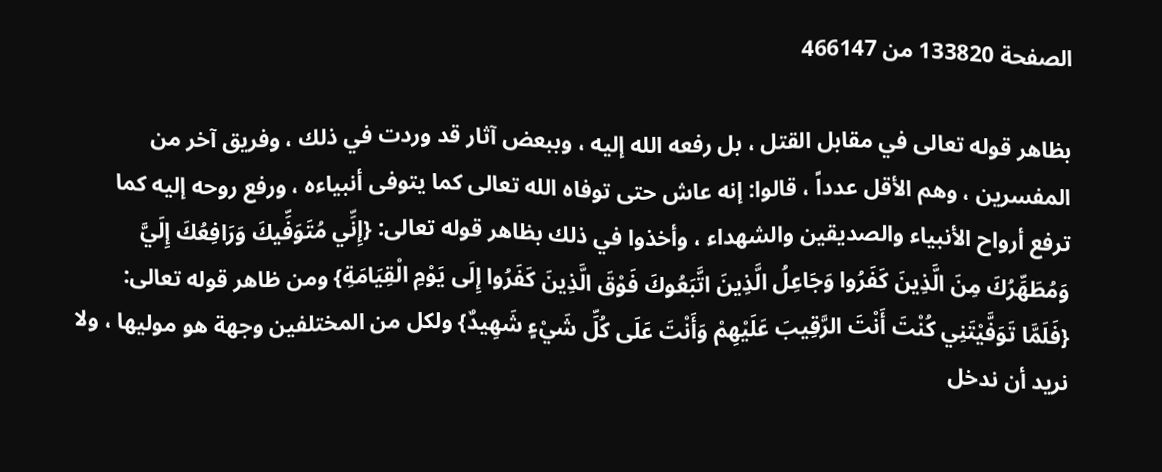الصفحة 133820 من 466147

بظاهر قوله تعالى في مقابل القتل ، بل رفعه الله إليه ، وببعض آثار قد وردت في ذلك ، وفريق آخر من المفسرين ، وهم الأقل عدداً ، قالوا: إنه عاش حتى توفاه الله تعالى كما يتوفى أنبياءه ، ورفع روحه إليه كما ترفع أرواح الأنبياء والصديقين والشهداء ، وأخذوا في ذلك بظاهر قوله تعالى: {إِنِّي مُتَوَفِّيكَ وَرَافِعُكَ إِلَيَّ وَمُطَهِّرُكَ مِنَ الَّذِينَ كَفَرُوا وَجَاعِلُ الَّذِينَ اتَّبَعُوكَ فَوْقَ الَّذِينَ كَفَرُوا إِلَى يَوْمِ الْقِيَامَةِ} ومن ظاهر قوله تعالى: {فَلَمَّا تَوَفَّيْتَنِي كُنْتَ أَنْتَ الرَّقِيبَ عَلَيْهِمْ وَأَنْتَ عَلَى كُلِّ شَيْءٍ شَهِيدٌ} ولكل من المختلفين وجهة هو موليها ، ولا نريد أن ندخل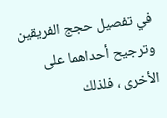في تفصيل حجج الفريقين وترجيح أحداهما على الأخرى ، فلذلك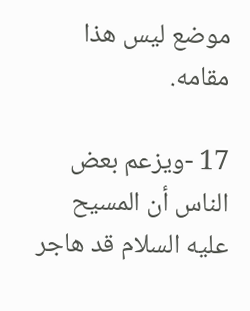موضع ليس هذا مقامه.

17 -ويزعم بعض الناس أن المسيح عليه السلام قد هاجر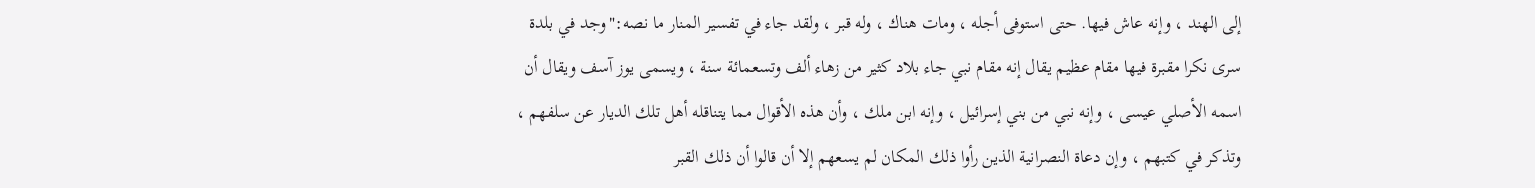إلى الهند ، وإنه عاش فيها. حتى استوفى أجله ، ومات هناك ، وله قبر ، ولقد جاء في تفسير المنار ما نصه:"وجد في بلدة سرى نكرا مقبرة فيها مقام عظيم يقال إنه مقام نبي جاء بلاد كثير من زهاء ألف وتسعمائة سنة ، ويسمى يوز آسف ويقال أن اسمه الأصلي عيسى ، وإنه نبي من بني إسرائيل ، وإنه ابن ملك ، وأن هذه الأقوال مما يتناقله أهل تلك الديار عن سلفهم ، وتذكر في كتبهم ، وإن دعاة النصرانية الذين رأوا ذلك المكان لم يسعهم إلا أن قالوا أن ذلك القبر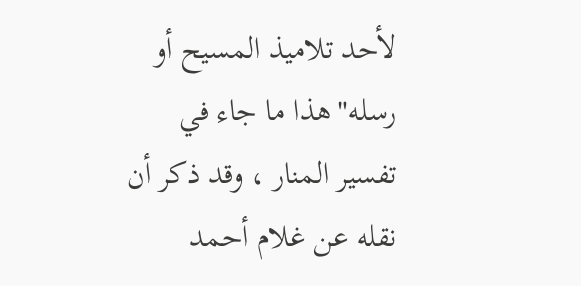لأحد تلاميذ المسيح أو رسله"هذا ما جاء في تفسير المنار ، وقد ذكر أن نقله عن غلام أحمد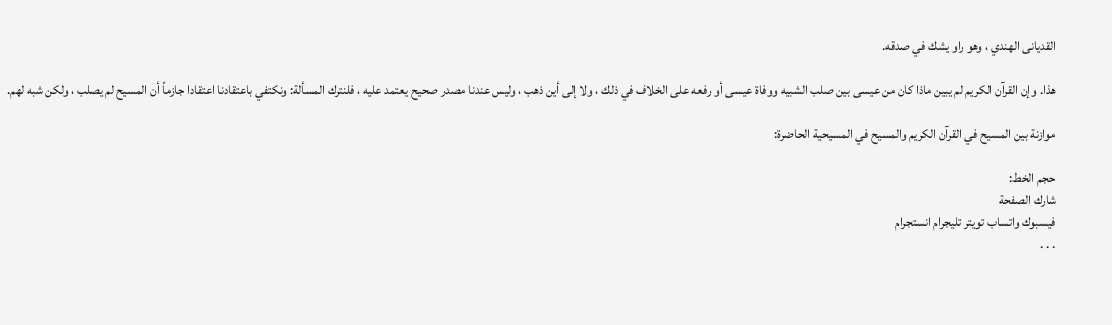القديانى الهندي ، وهو راو يشك في صدقه.

هذا. وإن القرآن الكريم لم يبين ماذا كان من عيسى بين صلب الشبيه ووفاة عيسى أو رفعه على الخلاف في ذلك ، ولا إلى أين ذهب ، وليس عندنا مصدر صحيح يعتمد عليه ، فلنترك المسألة: ونكتفي باعتقادنا اعتقادا جازماً أن المسيح لم يصلب ، ولكن شبه لهم.

موازنة بين المسيح في القرآن الكريم والمسيح في المسيحية الحاضرة:

حجم الخط:
شارك الصفحة
فيسبوك واتساب تويتر تليجرام انستجرام
. . .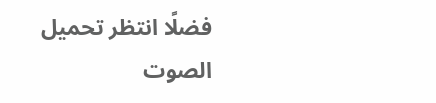فضلًا انتظر تحميل الصوت